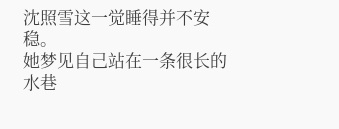沈照雪这一觉睡得并不安稳。
她梦见自己站在一条很长的水巷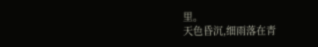里。
天色昏沉,细雨落在青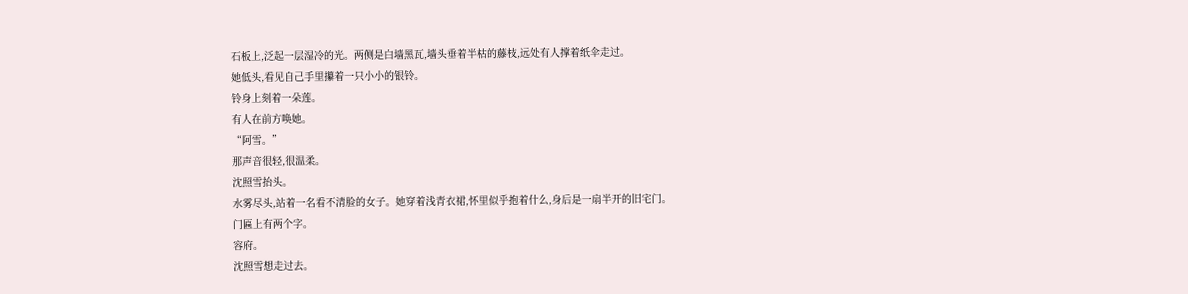石板上,泛起一层湿冷的光。两侧是白墙黑瓦,墙头垂着半枯的藤枝,远处有人撑着纸伞走过。
她低头,看见自己手里攥着一只小小的银铃。
铃身上刻着一朵莲。
有人在前方唤她。
“阿雪。”
那声音很轻,很温柔。
沈照雪抬头。
水雾尽头,站着一名看不清脸的女子。她穿着浅青衣裙,怀里似乎抱着什么,身后是一扇半开的旧宅门。
门匾上有两个字。
容府。
沈照雪想走过去。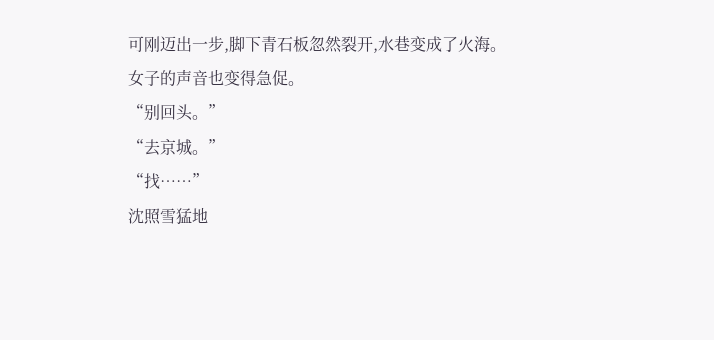可刚迈出一步,脚下青石板忽然裂开,水巷变成了火海。
女子的声音也变得急促。
“别回头。”
“去京城。”
“找……”
沈照雪猛地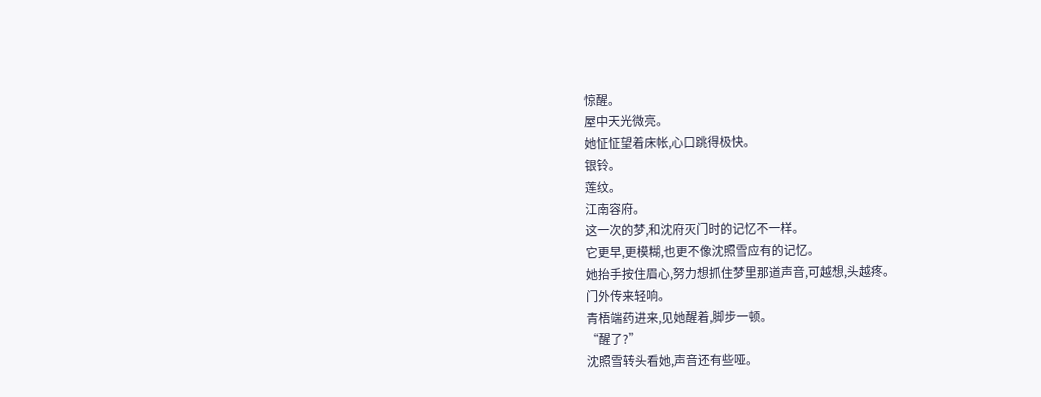惊醒。
屋中天光微亮。
她怔怔望着床帐,心口跳得极快。
银铃。
莲纹。
江南容府。
这一次的梦,和沈府灭门时的记忆不一样。
它更早,更模糊,也更不像沈照雪应有的记忆。
她抬手按住眉心,努力想抓住梦里那道声音,可越想,头越疼。
门外传来轻响。
青梧端药进来,见她醒着,脚步一顿。
“醒了?”
沈照雪转头看她,声音还有些哑。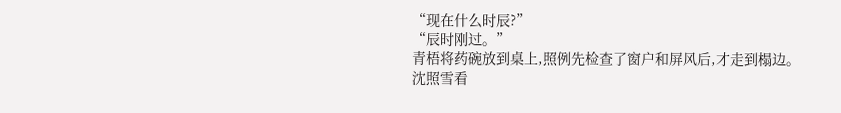“现在什么时辰?”
“辰时刚过。”
青梧将药碗放到桌上,照例先检查了窗户和屏风后,才走到榻边。
沈照雪看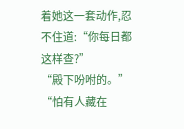着她这一套动作,忍不住道:“你每日都这样查?”
“殿下吩咐的。”
“怕有人藏在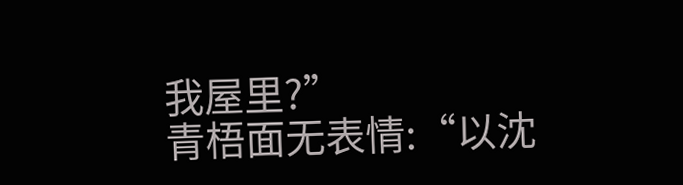我屋里?”
青梧面无表情:“以沈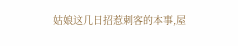姑娘这几日招惹刺客的本事,屋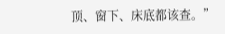顶、窗下、床底都该查。”